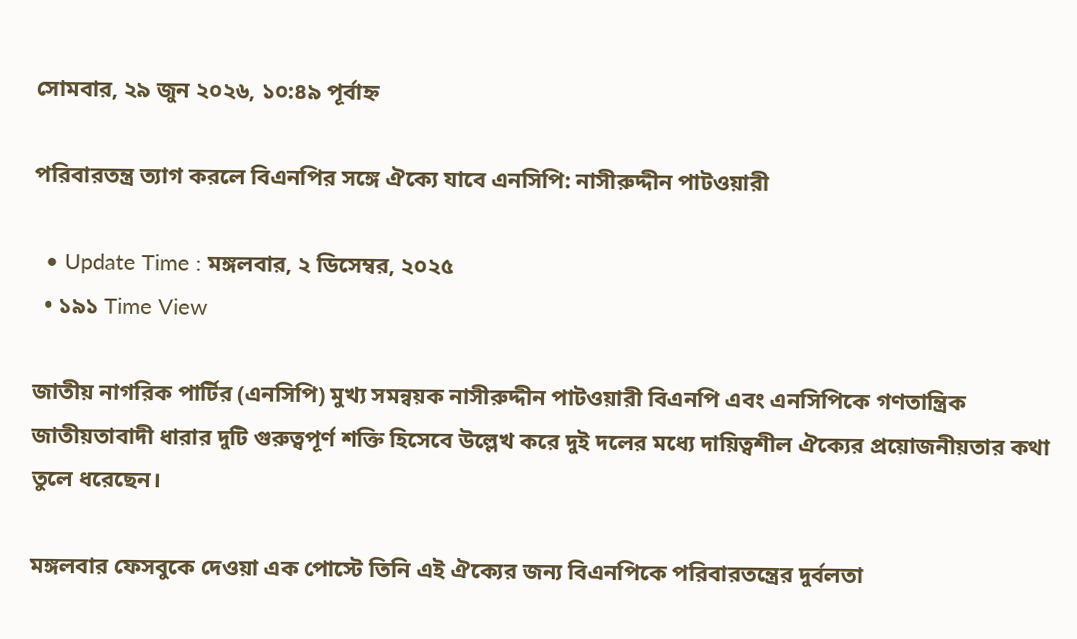সোমবার, ২৯ জুন ২০২৬, ১০:৪৯ পূর্বাহ্ন

পরিবারতন্ত্র ত্যাগ করলে বিএনপির সঙ্গে ঐক্যে যাবে এনসিপি: নাসীরুদ্দীন পাটওয়ারী

  • Update Time : মঙ্গলবার, ২ ডিসেম্বর, ২০২৫
  • ১৯১ Time View

জাতীয় নাগরিক পার্টির (এনসিপি) মুখ্য সমন্বয়ক নাসীরুদ্দীন পাটওয়ারী বিএনপি এবং এনসিপিকে গণতান্ত্রিক জাতীয়তাবাদী ধারার দুটি গুরুত্বপূর্ণ শক্তি হিসেবে উল্লেখ করে দুই দলের মধ্যে দায়িত্বশীল ঐক্যের প্রয়োজনীয়তার কথা তুলে ধরেছেন।

মঙ্গলবার ফেসবুকে দেওয়া এক পোস্টে তিনি এই ঐক্যের জন্য বিএনপিকে পরিবারতন্ত্রের দুর্বলতা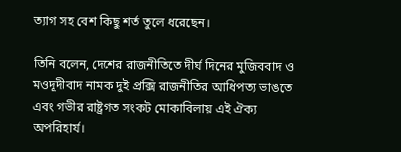ত্যাগ সহ বেশ কিছু শর্ত তুলে ধরেছেন।

তিনি বলেন, দেশের রাজনীতিতে দীর্ঘ দিনের মুজিববাদ ও মওদূদীবাদ নামক দুই প্রক্সি রাজনীতির আধিপত্য ভাঙতে এবং গভীর রাষ্ট্রগত সংকট মোকাবিলায় এই ঐক্য অপরিহার্য।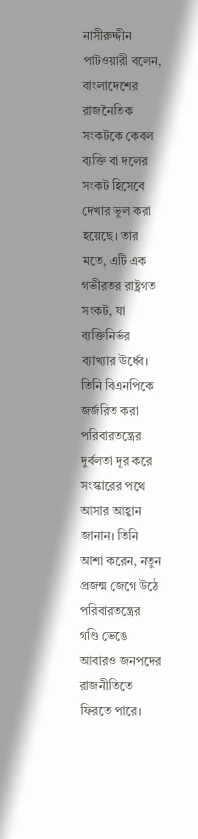নাসীরুদ্দীন পাটওয়ারী বলেন, বাংলাদেশের রাজনৈতিক সংকটকে কেবল ব্যক্তি বা দলের সংকট হিসেবে দেখার ভুল করা হয়েছে। তার মতে, এটি এক গভীরতর রাষ্ট্রগত সংকট, যা ব্যক্তিনির্ভর ব্যাখ্যার ঊর্ধ্বে। তিনি বিএনপিকে জর্জরিত করা পরিবারতন্ত্রের দুর্বলতা দূর করে সংস্কারের পথে আসার আহ্বান জানান। তিনি আশা করেন, নতুন প্রজন্ম জেগে উঠে পরিবারতন্ত্রের গণ্ডি ভেঙে আবারও জনপদের রাজনীতিতে ফিরতে পারে।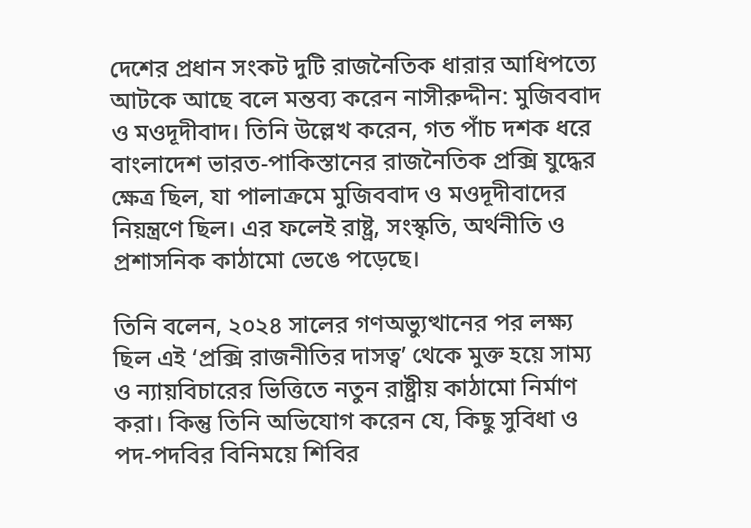দেশের প্রধান সংকট দুটি রাজনৈতিক ধারার আধিপত্যে আটকে আছে বলে মন্তব্য করেন নাসীরুদ্দীন: মুজিববাদ ও মওদূদীবাদ। তিনি উল্লেখ করেন, গত পাঁচ দশক ধরে বাংলাদেশ ভারত-পাকিস্তানের রাজনৈতিক প্রক্সি যুদ্ধের ক্ষেত্র ছিল, যা পালাক্রমে মুজিববাদ ও মওদূদীবাদের নিয়ন্ত্রণে ছিল। এর ফলেই রাষ্ট্র, সংস্কৃতি, অর্থনীতি ও প্রশাসনিক কাঠামো ভেঙে পড়েছে।

তিনি বলেন, ২০২৪ সালের গণঅভ্যুত্থানের পর লক্ষ্য ছিল এই ‘প্রক্সি রাজনীতির দাসত্ব’ থেকে মুক্ত হয়ে সাম্য ও ন্যায়বিচারের ভিত্তিতে নতুন রাষ্ট্রীয় কাঠামো নির্মাণ করা। কিন্তু তিনি অভিযোগ করেন যে, কিছু সুবিধা ও পদ-পদবির বিনিময়ে শিবির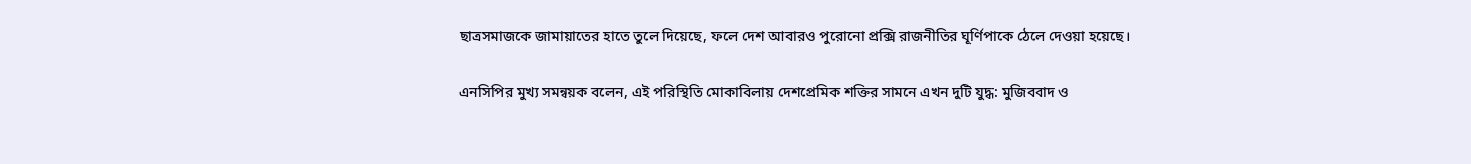ছাত্রসমাজকে জামায়াতের হাতে তুলে দিয়েছে, ফলে দেশ আবারও পুরোনো প্রক্সি রাজনীতির ঘূর্ণিপাকে ঠেলে দেওয়া হয়েছে।

এনসিপির মুখ্য সমন্বয়ক বলেন, এই পরিস্থিতি মোকাবিলায় দেশপ্রেমিক শক্তির সামনে এখন দুটি যুদ্ধ: মুজিববাদ ও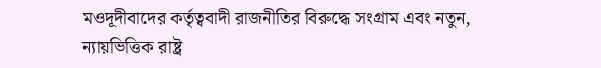মওদূদীবাদের কর্তৃত্ববাদী রাজনীতির বিরুদ্ধে সংগ্রাম এবং নতুন, ন্যায়ভিত্তিক রাষ্ট্র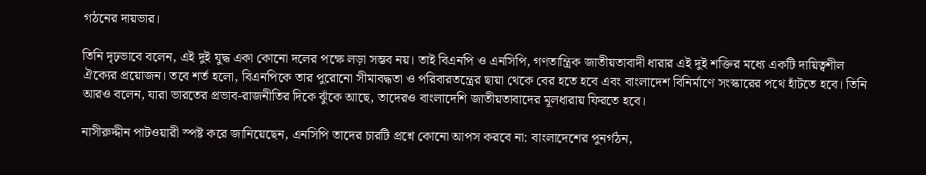গঠনের দায়ভার।

তিনি দৃঢ়ভাবে বলেন, এই দুই যুদ্ধ একা কোনো দলের পক্ষে লড়া সম্ভব নয়। তাই বিএনপি ও এনসিপি, গণতান্ত্রিক জাতীয়তাবাদী ধারার এই দুই শক্তির মধ্যে একটি দায়িত্বশীল ঐক্যের প্রয়োজন। তবে শর্ত হলো, বিএনপিকে তার পুরোনো সীমাবদ্ধতা ও পরিবারতন্ত্রের ছায়া থেকে বের হতে হবে এবং বাংলাদেশ বিনির্মাণে সংস্কারের পথে হাঁটতে হবে। তিনি আরও বলেন, যারা ভারতের প্রভাব-রাজনীতির দিকে ঝুঁকে আছে, তাদেরও বাংলাদেশি জাতীয়তাবাদের মূলধারায় ফিরতে হবে।

নাসীরুদ্দীন পাটওয়ারী স্পষ্ট করে জানিয়েছেন, এনসিপি তাদের চারটি প্রশ্নে কোনো আপস করবে না: বাংলাদেশের পুনর্গঠন,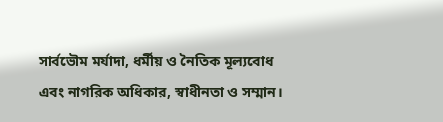সার্বভৌম মর্যাদা, ধর্মীয় ও নৈতিক মূল্যবোধ এবং নাগরিক অধিকার, স্বাধীনতা ও সম্মান।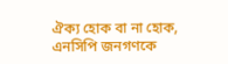ঐক্য হোক বা না হোক, এনসিপি জনগণকে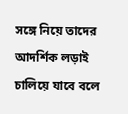সঙ্গে নিয়ে তাদের আদর্শিক লড়াই চালিয়ে যাবে বলে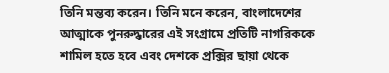তিনি মন্তব্য করেন। তিনি মনে করেন, বাংলাদেশের আত্মাকে পুনরুদ্ধারের এই সংগ্রামে প্রতিটি নাগরিককে শামিল হতে হবে এবং দেশকে প্রক্সির ছায়া থেকে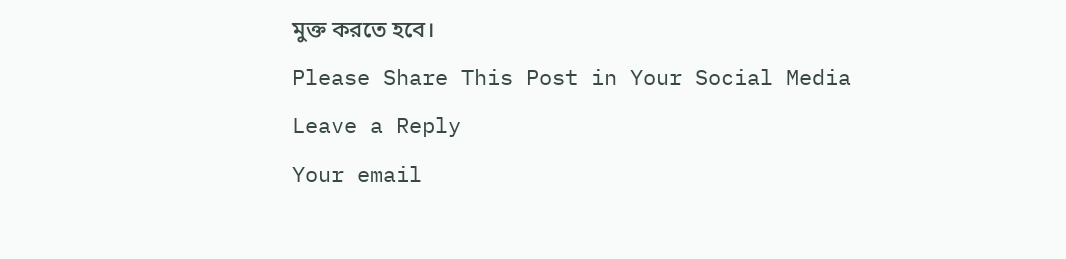মুক্ত করতে হবে।

Please Share This Post in Your Social Media

Leave a Reply

Your email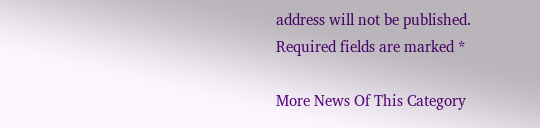address will not be published. Required fields are marked *

More News Of This Category